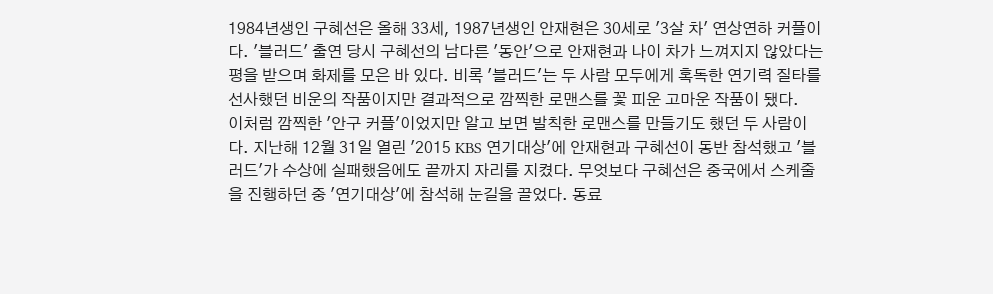1984년생인 구혜선은 올해 33세, 1987년생인 안재현은 30세로 '3살 차' 연상연하 커플이다. '블러드' 출연 당시 구혜선의 남다른 '동안'으로 안재현과 나이 차가 느껴지지 않았다는 평을 받으며 화제를 모은 바 있다. 비록 '블러드'는 두 사람 모두에게 혹독한 연기력 질타를 선사했던 비운의 작품이지만 결과적으로 깜찍한 로맨스를 꽃 피운 고마운 작품이 됐다.
이처럼 깜찍한 '안구 커플'이었지만 알고 보면 발칙한 로맨스를 만들기도 했던 두 사람이다. 지난해 12월 31일 열린 '2015 KBS 연기대상'에 안재현과 구혜선이 동반 참석했고 '블러드'가 수상에 실패했음에도 끝까지 자리를 지켰다. 무엇보다 구혜선은 중국에서 스케줄을 진행하던 중 '연기대상'에 참석해 눈길을 끌었다. 동료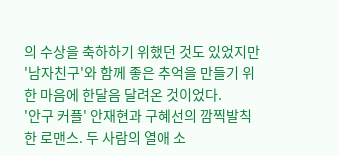의 수상을 축하하기 위했던 것도 있었지만 '남자친구'와 함께 좋은 추억을 만들기 위한 마음에 한달음 달려온 것이었다.
'안구 커플' 안재현과 구혜선의 깜찍발칙한 로맨스. 두 사람의 열애 소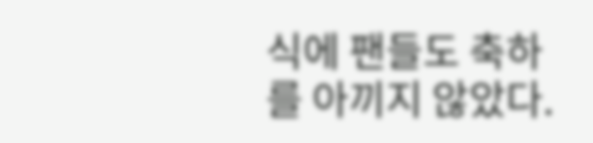식에 팬들도 축하를 아끼지 않았다.